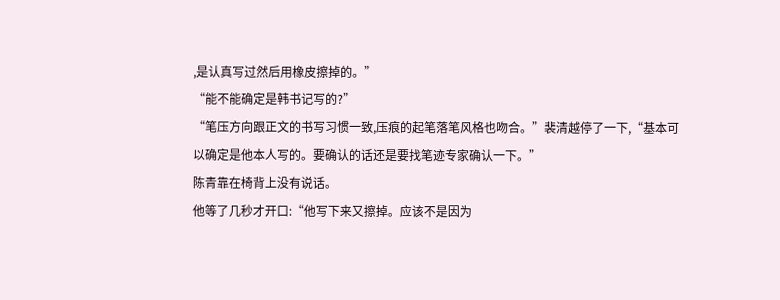,是认真写过然后用橡皮擦掉的。”
“能不能确定是韩书记写的?”
“笔压方向跟正文的书写习惯一致,压痕的起笔落笔风格也吻合。”裴清越停了一下,“基本可以确定是他本人写的。要确认的话还是要找笔迹专家确认一下。”
陈青靠在椅背上没有说话。
他等了几秒才开口:“他写下来又擦掉。应该不是因为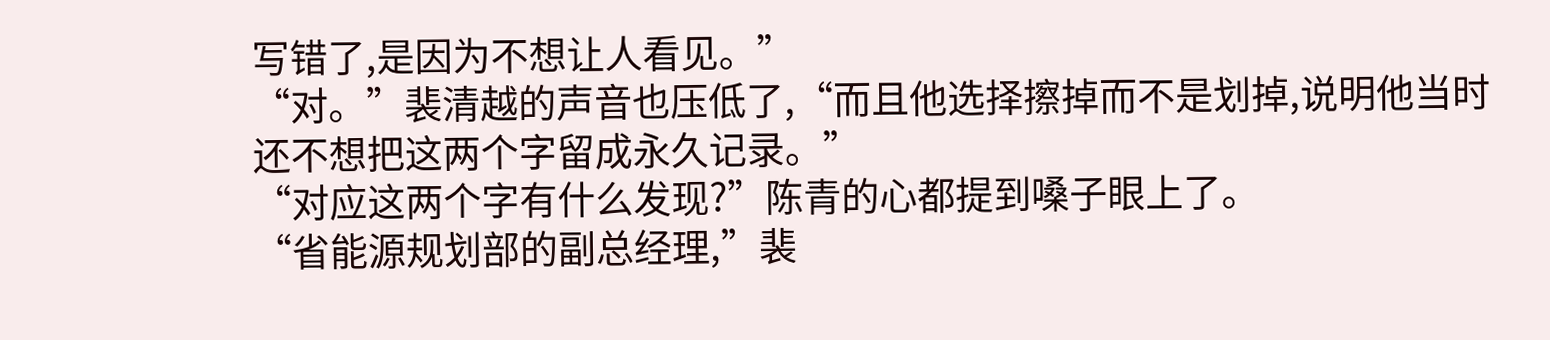写错了,是因为不想让人看见。”
“对。”裴清越的声音也压低了,“而且他选择擦掉而不是划掉,说明他当时还不想把这两个字留成永久记录。”
“对应这两个字有什么发现?”陈青的心都提到嗓子眼上了。
“省能源规划部的副总经理,”裴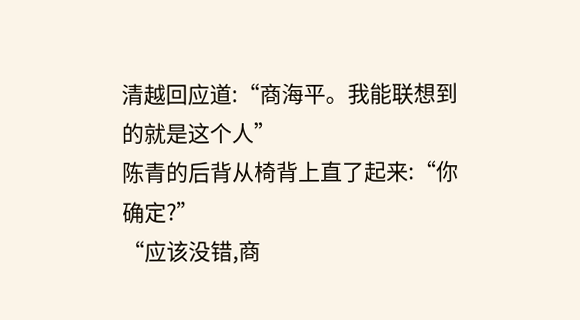清越回应道:“商海平。我能联想到的就是这个人”
陈青的后背从椅背上直了起来:“你确定?”
“应该没错,商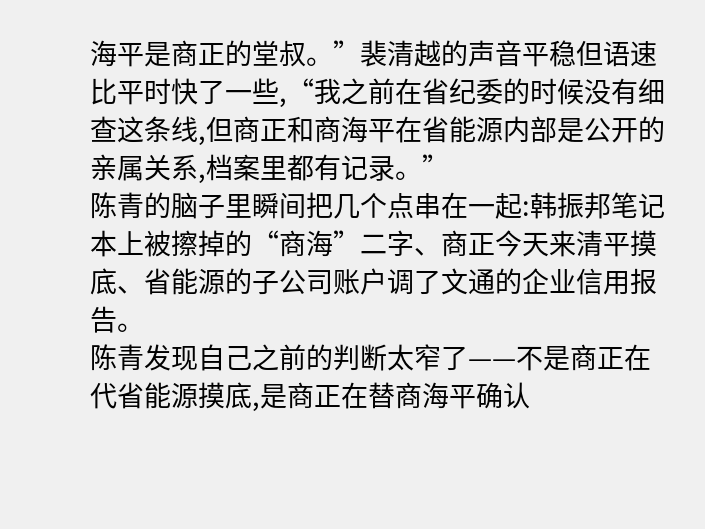海平是商正的堂叔。”裴清越的声音平稳但语速比平时快了一些,“我之前在省纪委的时候没有细查这条线,但商正和商海平在省能源内部是公开的亲属关系,档案里都有记录。”
陈青的脑子里瞬间把几个点串在一起:韩振邦笔记本上被擦掉的“商海”二字、商正今天来清平摸底、省能源的子公司账户调了文通的企业信用报告。
陈青发现自己之前的判断太窄了——不是商正在代省能源摸底,是商正在替商海平确认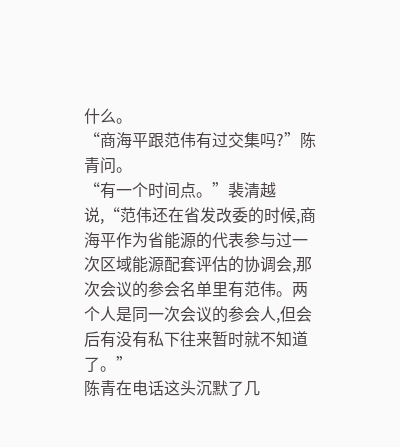什么。
“商海平跟范伟有过交集吗?”陈青问。
“有一个时间点。”裴清越说,“范伟还在省发改委的时候,商海平作为省能源的代表参与过一次区域能源配套评估的协调会,那次会议的参会名单里有范伟。两个人是同一次会议的参会人,但会后有没有私下往来暂时就不知道了。”
陈青在电话这头沉默了几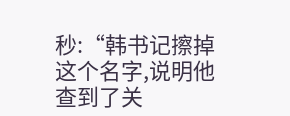秒:“韩书记擦掉这个名字,说明他查到了关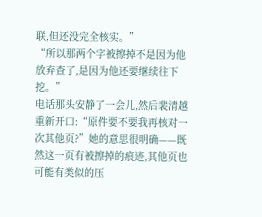联,但还没完全核实。”
“所以那两个字被擦掉不是因为他放弃查了,是因为他还要继续往下挖。”
电话那头安静了一会儿,然后裴清越重新开口:“原件要不要我再核对一次其他页?”她的意思很明确——既然这一页有被擦掉的痕迹,其他页也可能有类似的压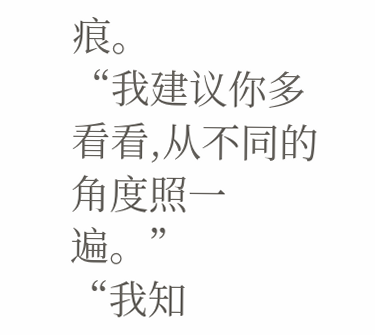痕。
“我建议你多看看,从不同的角度照一遍。”
“我知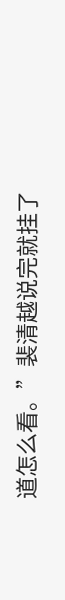道怎么看。”裴清越说完就挂了